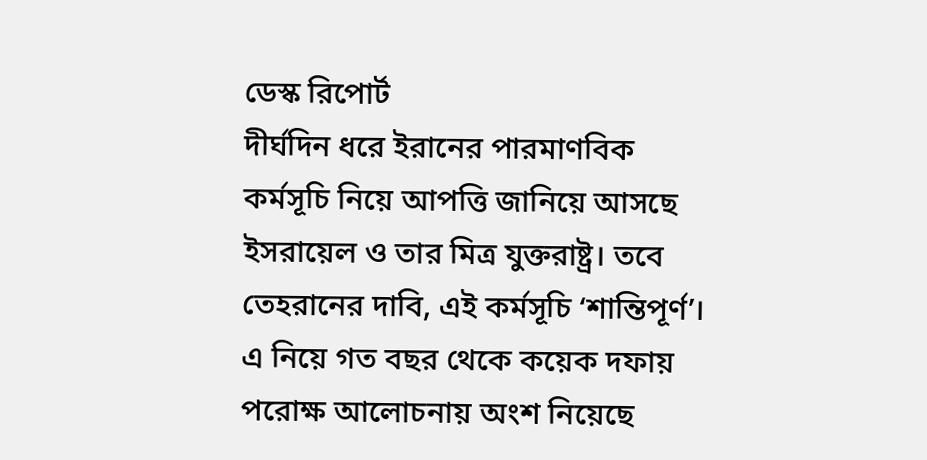ডেস্ক রিপোর্ট
দীর্ঘদিন ধরে ইরানের পারমাণবিক কর্মসূচি নিয়ে আপত্তি জানিয়ে আসছে ইসরায়েল ও তার মিত্র যুক্তরাষ্ট্র। তবে তেহরানের দাবি, এই কর্মসূচি ‘শান্তিপূর্ণ’। এ নিয়ে গত বছর থেকে কয়েক দফায় পরোক্ষ আলোচনায় অংশ নিয়েছে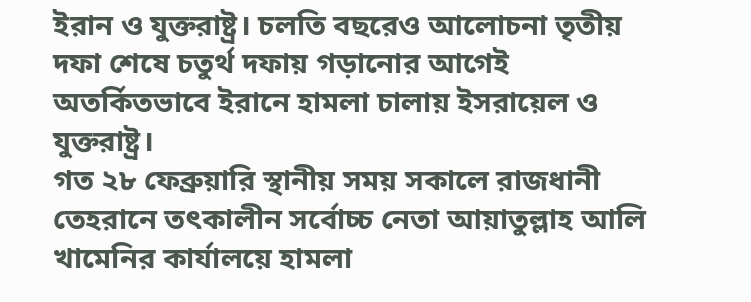ইরান ও যুক্তরাষ্ট্র। চলতি বছরেও আলোচনা তৃতীয় দফা শেষে চতুর্থ দফায় গড়ানোর আগেই অতর্কিতভাবে ইরানে হামলা চালায় ইসরায়েল ও যুক্তরাষ্ট্র।
গত ২৮ ফেব্রুয়ারি স্থানীয় সময় সকালে রাজধানী তেহরানে তৎকালীন সর্বোচ্চ নেতা আয়াতুল্লাহ আলি খামেনির কার্যালয়ে হামলা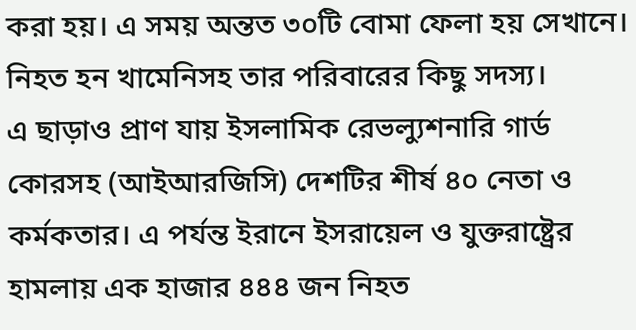করা হয়। এ সময় অন্তত ৩০টি বোমা ফেলা হয় সেখানে। নিহত হন খামেনিসহ তার পরিবারের কিছু সদস্য।
এ ছাড়াও প্রাণ যায় ইসলামিক রেভল্যুশনারি গার্ড কোরসহ (আইআরজিসি) দেশটির শীর্ষ ৪০ নেতা ও কর্মকতার। এ পর্যন্ত ইরানে ইসরায়েল ও যুক্তরাষ্ট্রের হামলায় এক হাজার ৪৪৪ জন নিহত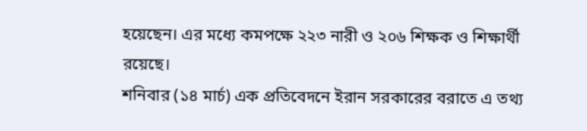হয়েছেন। এর মধ্যে কমপক্ষে ২২৩ নারী ও ২০৬ শিক্ষক ও শিক্ষার্থী রয়েছে।
শনিবার (১৪ মার্চ) এক প্রতিবেদনে ইরান সরকারের বরাতে এ তথ্য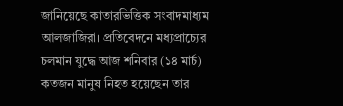জানিয়েছে কাতারভিত্তিক সংবাদমাধ্যম আলজাজিরা। প্রতিবেদনে মধ্যপ্রাচ্যের চলমান যুদ্ধে আজ শনিবার (১৪ মার্চ) কতজন মানুষ নিহত হয়েছেন তার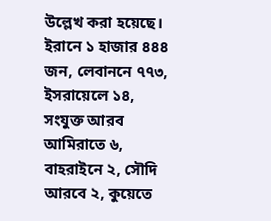উল্লেখ করা হয়েছে।
ইরানে ১ হাজার ৪৪৪ জন, লেবাননে ৭৭৩, ইসরায়েলে ১৪, সংযুক্ত আরব আমিরাতে ৬, বাহরাইনে ২, সৌদি আরবে ২, কুয়েতে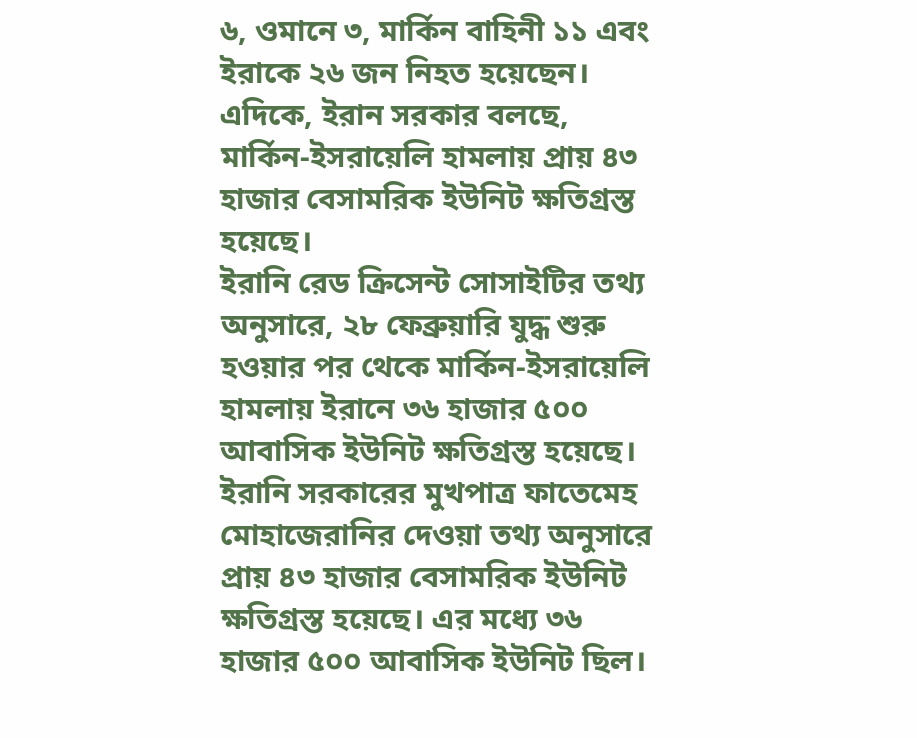৬, ওমানে ৩, মার্কিন বাহিনী ১১ এবং ইরাকে ২৬ জন নিহত হয়েছেন।
এদিকে, ইরান সরকার বলছে, মার্কিন-ইসরায়েলি হামলায় প্রায় ৪৩ হাজার বেসামরিক ইউনিট ক্ষতিগ্রস্ত হয়েছে।
ইরানি রেড ক্রিসেন্ট সোসাইটির তথ্য অনুসারে, ২৮ ফেব্রুয়ারি যুদ্ধ শুরু হওয়ার পর থেকে মার্কিন-ইসরায়েলি হামলায় ইরানে ৩৬ হাজার ৫০০ আবাসিক ইউনিট ক্ষতিগ্রস্ত হয়েছে।
ইরানি সরকারের মুখপাত্র ফাতেমেহ মোহাজেরানির দেওয়া তথ্য অনুসারে প্রায় ৪৩ হাজার বেসামরিক ইউনিট ক্ষতিগ্রস্ত হয়েছে। এর মধ্যে ৩৬ হাজার ৫০০ আবাসিক ইউনিট ছিল।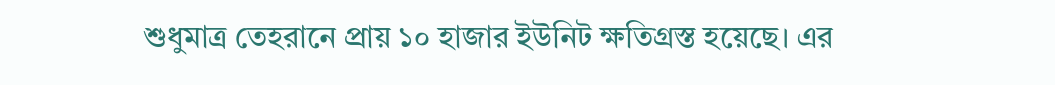শুধুমাত্র তেহরানে প্রায় ১০ হাজার ইউনিট ক্ষতিগ্রস্ত হয়েছে। এর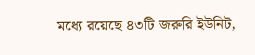মধ্যে রয়েছে ৪৩টি জরুরি ইউনিট,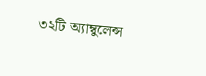৩২টি অ্যাম্বুলেন্স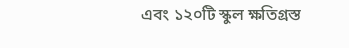এবং ১২০টি স্কুল ক্ষতিগ্রস্ত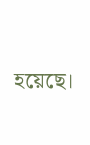হয়েছে।